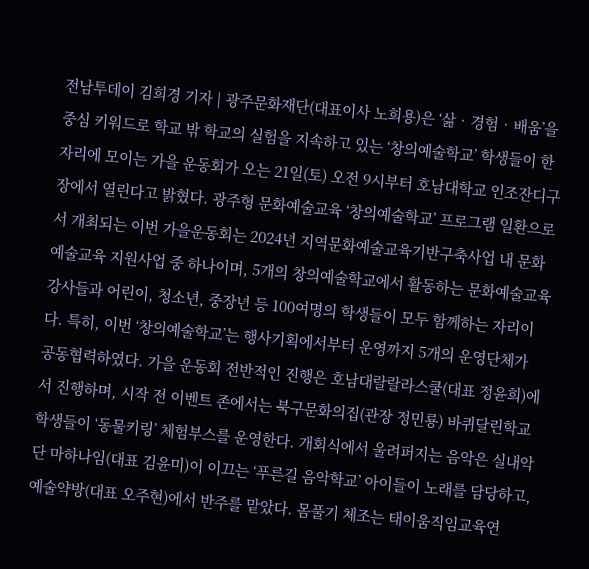전남투데이 김희경 기자 | 광주문화재단(대표이사 노희용)은 ‘삶‧경험‧배움’을 중심 키워드로 학교 밖 학교의 실험을 지속하고 있는 ‘창의예술학교’ 학생들이 한자리에 모이는 가을 운동회가 오는 21일(토) 오전 9시부터 호남대학교 인조잔디구장에서 열린다고 밝혔다. 광주형 문화예술교육 ‘창의예술학교’ 프로그램 일환으로서 개최되는 이번 가을운동회는 2024년 지역문화예술교육기반구축사업 내 문화예술교육 지원사업 중 하나이며, 5개의 창의예술학교에서 활동하는 문화예술교육 강사들과 어린이, 청소년, 중장년 등 100여명의 학생들이 모두 함께하는 자리이다. 특히, 이번 ‘창의예술학교’는 행사기획에서부터 운영까지 5개의 운영단체가 공동협력하였다. 가을 운동회 전반적인 진행은 호남대랄랄라스쿨(대표 정윤희)에서 진행하며, 시작 전 이벤트 존에서는 북구문화의집(관장 정민룡) 바퀴달린학교 학생들이 ‘동물키링’ 체험부스를 운영한다. 개회식에서 울려퍼지는 음악은 실내악단 마하나임(대표 김윤미)이 이끄는 ‘푸른길 음악학교’ 아이들이 노래를 담당하고, 예술약방(대표 오주현)에서 반주를 맡았다. 몸풀기 체조는 태이움직임교육연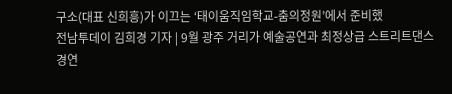구소(대표 신희흥)가 이끄는 ‘태이움직임학교-춤의정원’에서 준비했
전남투데이 김희경 기자 | 9월 광주 거리가 예술공연과 최정상급 스트리트댄스 경연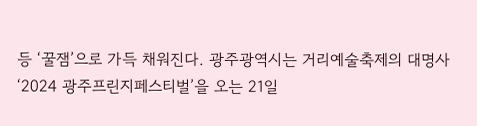등 ‘꿀잼’으로 가득 채워진다. 광주광역시는 거리예술축제의 대명사 ‘2024 광주프린지페스티벌’을 오는 21일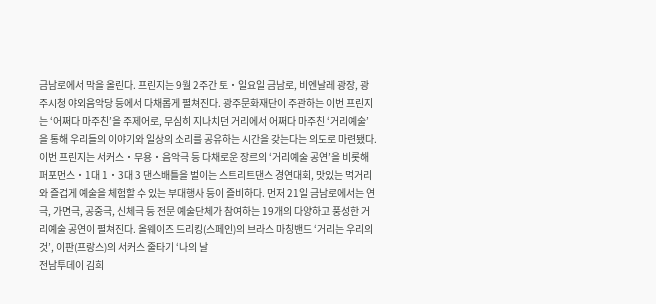금남로에서 막을 올린다. 프린지는 9월 2주간 토‧일요일 금남로, 비엔날레 광장, 광주시청 야외음악당 등에서 다채롭게 펼쳐진다. 광주문화재단이 주관하는 이번 프린지는 ‘어쩌다 마주친’을 주제어로, 무심히 지나치던 거리에서 어쩌다 마주친 ‘거리예술’을 통해 우리들의 이야기와 일상의 소리를 공유하는 시간을 갖는다는 의도로 마련됐다. 이번 프린지는 서커스‧무용‧음악극 등 다채로운 장르의 ‘거리예술 공연’을 비롯해 퍼포먼스‧1대 1‧3대 3 댄스배틀을 벌이는 스트리트댄스 경연대회, 맛있는 먹거리와 즐겁게 예술을 체험할 수 있는 부대행사 등이 즐비하다. 먼저 21일 금남로에서는 연극, 가면극, 공중극, 신체극 등 전문 예술단체가 참여하는 19개의 다양하고 풍성한 거리예술 공연이 펼쳐진다. 올웨이즈 드리킹(스페인)의 브라스 마칭밴드 ‘거리는 우리의 것’, 이판(프랑스)의 서커스 줄타기 ‘나의 날
전남투데이 김희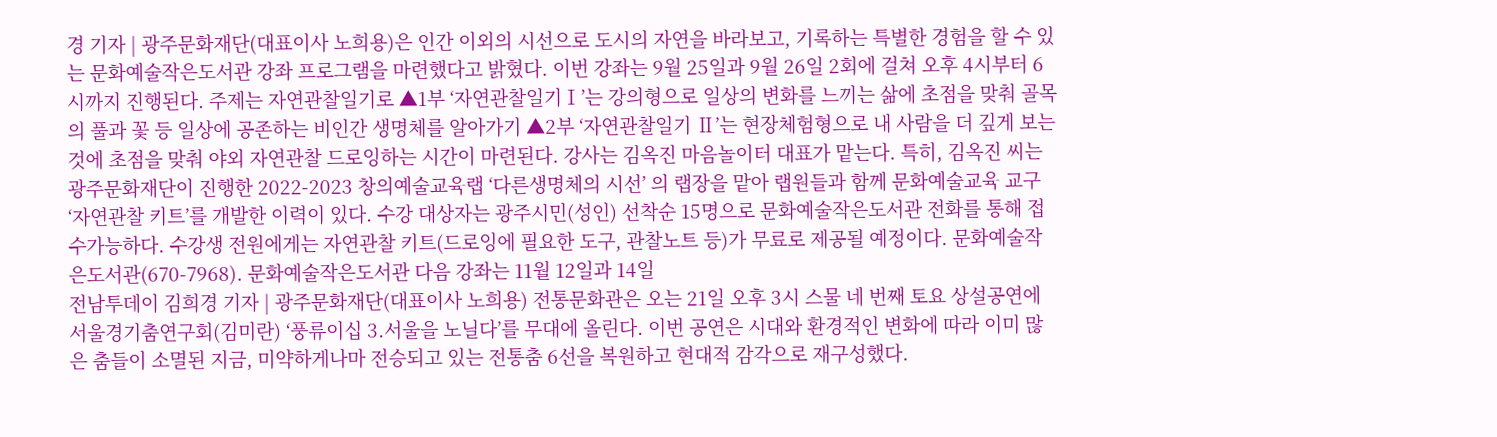경 기자 | 광주문화재단(대표이사 노희용)은 인간 이외의 시선으로 도시의 자연을 바라보고, 기록하는 특별한 경험을 할 수 있는 문화예술작은도서관 강좌 프로그램을 마련했다고 밝혔다. 이번 강좌는 9월 25일과 9월 26일 2회에 걸쳐 오후 4시부터 6시까지 진행된다. 주제는 자연관찰일기로 ▲1부 ‘자연관찰일기Ⅰ’는 강의형으로 일상의 변화를 느끼는 삶에 초점을 맞춰 골목의 풀과 꽃 등 일상에 공존하는 비인간 생명체를 알아가기 ▲2부 ‘자연관찰일기 Ⅱ’는 현장체험형으로 내 사람을 더 깊게 보는 것에 초점을 맞춰 야외 자연관찰 드로잉하는 시간이 마련된다. 강사는 김옥진 마음놀이터 대표가 맡는다. 특히, 김옥진 씨는 광주문화재단이 진행한 2022-2023 창의예술교육랩 ‘다른생명체의 시선’ 의 랩장을 맡아 랩원들과 함께 문화예술교육 교구 ‘자연관찰 키트’를 개발한 이력이 있다. 수강 대상자는 광주시민(성인) 선착순 15명으로 문화예술작은도서관 전화를 통해 접수가능하다. 수강생 전원에게는 자연관찰 키트(드로잉에 필요한 도구, 관찰노트 등)가 무료로 제공될 예정이다. 문화예술작은도서관(670-7968). 문화예술작은도서관 다음 강좌는 11월 12일과 14일
전남투데이 김희경 기자 | 광주문화재단(대표이사 노희용) 전통문화관은 오는 21일 오후 3시 스물 네 번째 토요 상설공연에 서울경기춤연구회(김미란) ‘풍류이십 3.서울을 노닐다’를 무대에 올린다. 이번 공연은 시대와 환경적인 변화에 따라 이미 많은 춤들이 소멸된 지금, 미약하게나마 전승되고 있는 전통춤 6선을 복원하고 현대적 감각으로 재구성했다.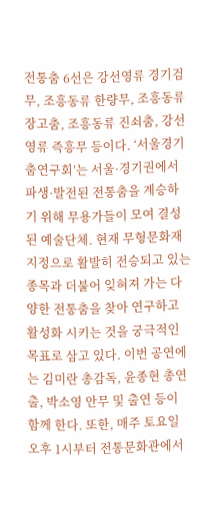전통춤 6선은 강선영류 경기검무, 조흥동류 한량무, 조흥동류 장고춤, 조흥동류 진쇠춤, 강선영류 즉흥무 등이다. ‘서울경기춤연구회’는 서울·경기권에서 파생·발전된 전통춤을 계승하기 위해 무용가들이 모여 결성된 예술단체. 현재 무형문화재 지정으로 활발히 전승되고 있는 종목과 더불어 잊혀져 가는 다양한 전통춤을 찾아 연구하고 활성화 시키는 것을 궁극적인 목표로 삼고 있다. 이번 공연에는 김미란 총감독, 윤종현 총연출, 박소영 안무 및 출연 등이 함께 한다. 또한, 매주 토요일 오후 1시부터 전통문화관에서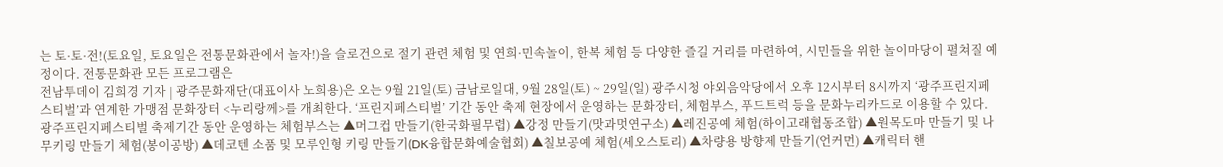는 토·토·전!(토요일, 토요일은 전통문화관에서 놀자!)을 슬로건으로 절기 관련 체험 및 연희·민속놀이, 한복 체험 등 다양한 즐길 거리를 마련하여, 시민들을 위한 놀이마당이 펼쳐질 예정이다. 전통문화관 모든 프로그램은
전남투데이 김희경 기자 | 광주문화재단(대표이사 노희용)은 오는 9월 21일(토) 금남로일대, 9월 28일(토) ~ 29일(일) 광주시청 야외음악당에서 오후 12시부터 8시까지 ‘광주프린지페스티벌’과 연계한 가맹점 문화장터 <누리랑께>를 개최한다. ‘프린지페스티벌’ 기간 동안 축제 현장에서 운영하는 문화장터, 체험부스, 푸드트럭 등을 문화누리카드로 이용할 수 있다. 광주프린지페스티벌 축제기간 동안 운영하는 체험부스는 ▲머그컵 만들기(한국화필무렵) ▲강정 만들기(맛과멋연구소) ▲레진공예 체험(하이고래협동조합) ▲원목도마 만들기 및 나무키링 만들기 체험(봉이공방) ▲데코텐 소품 및 모루인형 키링 만들기(DK융합문화예술협회) ▲칠보공예 체험(세오스토리) ▲차량용 방향제 만들기(언커먼) ▲캐릭터 핸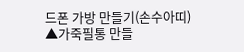드폰 가방 만들기(손수아띠) ▲가죽필통 만들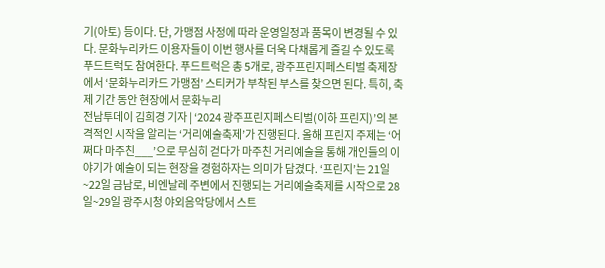기(아토) 등이다. 단, 가맹점 사정에 따라 운영일정과 품목이 변경될 수 있다. 문화누리카드 이용자들이 이번 행사를 더욱 다채롭게 즐길 수 있도록 푸드트럭도 참여한다. 푸드트럭은 총 5개로, 광주프린지페스티벌 축제장에서 ‘문화누리카드 가맹점’ 스티커가 부착된 부스를 찾으면 된다. 특히, 축제 기간 동안 현장에서 문화누리
전남투데이 김희경 기자 | ‘2024 광주프린지페스티벌(이하 프린지)’의 본격적인 시작을 알리는 ‘거리예술축제’가 진행된다. 올해 프린지 주제는 ‘어쩌다 마주친___’으로 무심히 걷다가 마주친 거리예술을 통해 개인들의 이야기가 예술이 되는 현장을 경험하자는 의미가 담겼다. ‘프린지’는 21일~22일 금남로, 비엔날레 주변에서 진행되는 거리예술축제를 시작으로 28일~29일 광주시청 야외음악당에서 스트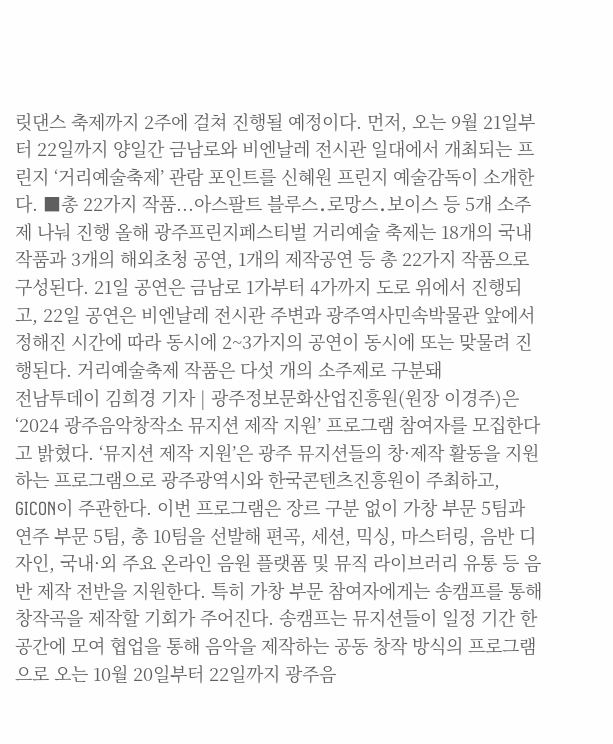릿댄스 축제까지 2주에 걸쳐 진행될 예정이다. 먼저, 오는 9월 21일부터 22일까지 양일간 금남로와 비엔날레 전시관 일대에서 개최되는 프린지 ‘거리예술축제’ 관람 포인트를 신혜원 프린지 예술감독이 소개한다. ■총 22가지 작품...아스팔트 블루스․로망스․보이스 등 5개 소주제 나눠 진행 올해 광주프린지페스티벌 거리예술 축제는 18개의 국내작품과 3개의 해외초청 공연, 1개의 제작공연 등 총 22가지 작품으로 구성된다. 21일 공연은 금남로 1가부터 4가까지 도로 위에서 진행되고, 22일 공연은 비엔날레 전시관 주변과 광주역사민속박물관 앞에서 정해진 시간에 따라 동시에 2~3가지의 공연이 동시에 또는 맞물려 진행된다. 거리예술축제 작품은 다섯 개의 소주제로 구분돼
전남투데이 김희경 기자 | 광주정보문화산업진흥원(원장 이경주)은 ‘2024 광주음악창작소 뮤지션 제작 지원’ 프로그램 참여자를 모집한다고 밝혔다. ‘뮤지션 제작 지원’은 광주 뮤지션들의 창·제작 활동을 지원하는 프로그램으로 광주광역시와 한국콘텐츠진흥원이 주최하고, GICON이 주관한다. 이번 프로그램은 장르 구분 없이 가창 부문 5팀과 연주 부문 5팀, 총 10팀을 선발해 편곡, 세션, 믹싱, 마스터링, 음반 디자인, 국내·외 주요 온라인 음원 플랫폼 및 뮤직 라이브러리 유통 등 음반 제작 전반을 지원한다. 특히 가창 부문 참여자에게는 송캠프를 통해 창작곡을 제작할 기회가 주어진다. 송캠프는 뮤지션들이 일정 기간 한 공간에 모여 협업을 통해 음악을 제작하는 공동 창작 방식의 프로그램으로 오는 10월 20일부터 22일까지 광주음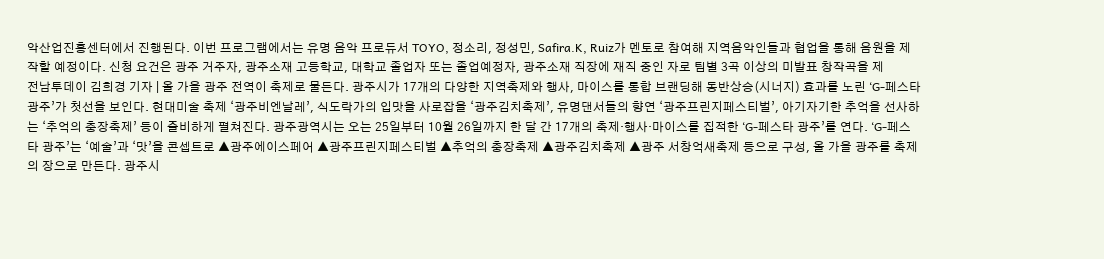악산업진흥센터에서 진행된다. 이번 프로그램에서는 유명 음악 프로듀서 TOYO, 정소리, 정성민, Safira.K, Ruiz가 멘토로 참여해 지역음악인들과 협업을 통해 음원을 제작할 예정이다. 신청 요건은 광주 거주자, 광주소재 고등학교, 대학교 졸업자 또는 졸업예정자, 광주소재 직장에 재직 중인 자로 팀별 3곡 이상의 미발표 창작곡을 제
전남투데이 김희경 기자 | 올 가을 광주 전역이 축제로 물든다. 광주시가 17개의 다양한 지역축제와 행사, 마이스를 통합 브랜딩해 동반상승(시너지) 효과를 노린 ‘G-페스타 광주’가 첫선을 보인다. 현대미술 축제 ‘광주비엔날레’, 식도락가의 입맛을 사로잡을 ‘광주김치축제’, 유명댄서들의 향연 ‘광주프린지페스티벌’, 아기자기한 추억을 선사하는 ‘추억의 충장축제’ 등이 즐비하게 펼쳐진다. 광주광역시는 오는 25일부터 10월 26일까지 한 달 간 17개의 축제·행사·마이스를 집적한 ‘G-페스타 광주’를 연다. ‘G-페스타 광주’는 ‘예술’과 ‘맛’을 콘셉트로 ▲광주에이스페어 ▲광주프린지페스티벌 ▲추억의 충장축제 ▲광주김치축제 ▲광주 서창억새축제 등으로 구성, 올 가을 광주를 축제의 장으로 만든다. 광주시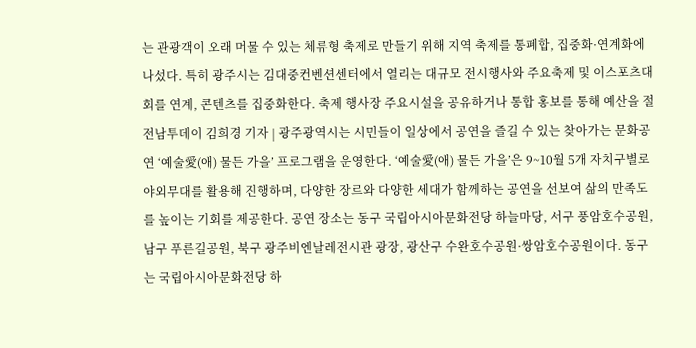는 관광객이 오래 머물 수 있는 체류형 축제로 만들기 위해 지역 축제를 통폐합, 집중화·연계화에 나섰다. 특히 광주시는 김대중컨벤션센터에서 열리는 대규모 전시행사와 주요축제 및 이스포츠대회를 연계, 콘텐츠를 집중화한다. 축제 행사장 주요시설을 공유하거나 통합 홍보를 통해 예산을 절
전남투데이 김희경 기자 | 광주광역시는 시민들이 일상에서 공연을 즐길 수 있는 찾아가는 문화공연 ‘예술愛(애) 물든 가을’ 프로그램을 운영한다. ‘예술愛(애) 물든 가을’은 9~10월 5개 자치구별로 야외무대를 활용해 진행하며, 다양한 장르와 다양한 세대가 함께하는 공연을 선보여 삶의 만족도를 높이는 기회를 제공한다. 공연 장소는 동구 국립아시아문화전당 하늘마당, 서구 풍암호수공원, 남구 푸른길공원, 북구 광주비엔날레전시관 광장, 광산구 수완호수공원·쌍암호수공원이다. 동구는 국립아시아문화전당 하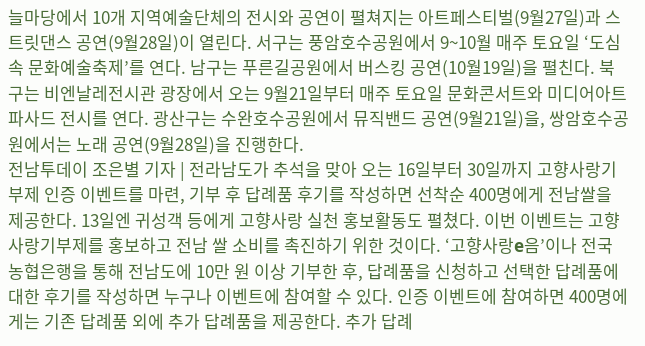늘마당에서 10개 지역예술단체의 전시와 공연이 펼쳐지는 아트페스티벌(9월27일)과 스트릿댄스 공연(9월28일)이 열린다. 서구는 풍암호수공원에서 9~10월 매주 토요일 ‘도심 속 문화예술축제’를 연다. 남구는 푸른길공원에서 버스킹 공연(10월19일)을 펼친다. 북구는 비엔날레전시관 광장에서 오는 9월21일부터 매주 토요일 문화콘서트와 미디어아트 파사드 전시를 연다. 광산구는 수완호수공원에서 뮤직밴드 공연(9월21일)을, 쌍암호수공원에서는 노래 공연(9월28일)을 진행한다.
전남투데이 조은별 기자 | 전라남도가 추석을 맞아 오는 16일부터 30일까지 고향사랑기부제 인증 이벤트를 마련, 기부 후 답례품 후기를 작성하면 선착순 400명에게 전남쌀을 제공한다. 13일엔 귀성객 등에게 고향사랑 실천 홍보활동도 펼쳤다. 이번 이벤트는 고향사랑기부제를 홍보하고 전남 쌀 소비를 촉진하기 위한 것이다. ‘고향사랑e음’이나 전국 농협은행을 통해 전남도에 10만 원 이상 기부한 후, 답례품을 신청하고 선택한 답례품에 대한 후기를 작성하면 누구나 이벤트에 참여할 수 있다. 인증 이벤트에 참여하면 400명에게는 기존 답례품 외에 추가 답례품을 제공한다. 추가 답례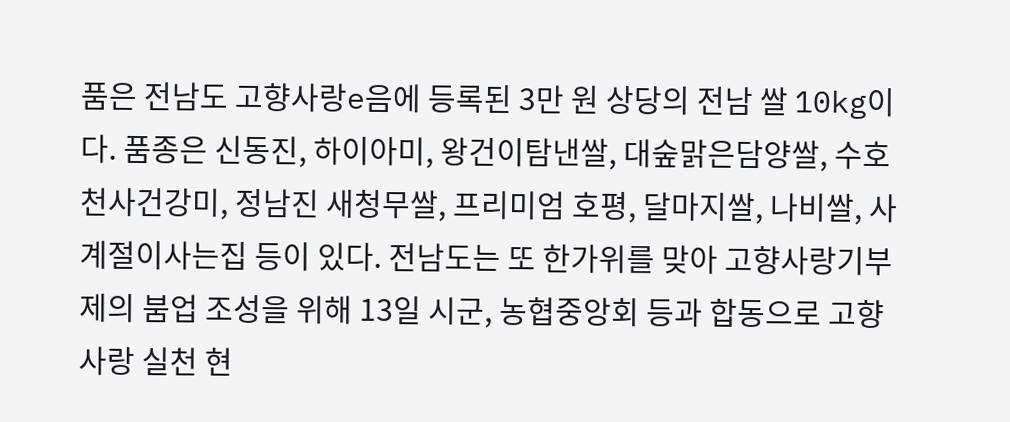품은 전남도 고향사랑e음에 등록된 3만 원 상당의 전남 쌀 10kg이다. 품종은 신동진, 하이아미, 왕건이탐낸쌀, 대숲맑은담양쌀, 수호천사건강미, 정남진 새청무쌀, 프리미엄 호평, 달마지쌀, 나비쌀, 사계절이사는집 등이 있다. 전남도는 또 한가위를 맞아 고향사랑기부제의 붐업 조성을 위해 13일 시군, 농협중앙회 등과 합동으로 고향사랑 실천 현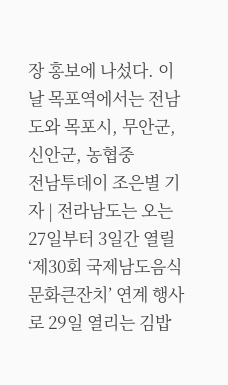장 홍보에 나섰다. 이날 목포역에서는 전남도와 목포시, 무안군, 신안군, 농협중
전남투데이 조은별 기자 | 전라남도는 오는 27일부터 3일간 열릴 ‘제30회 국제남도음식문화큰잔치’ 연계 행사로 29일 열리는 김밥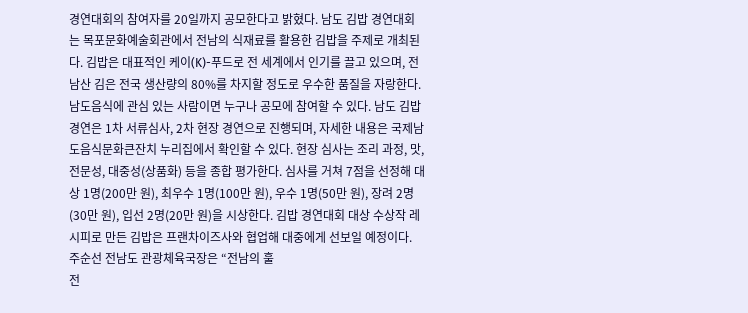경연대회의 참여자를 20일까지 공모한다고 밝혔다. 남도 김밥 경연대회는 목포문화예술회관에서 전남의 식재료를 활용한 김밥을 주제로 개최된다. 김밥은 대표적인 케이(K)-푸드로 전 세계에서 인기를 끌고 있으며, 전남산 김은 전국 생산량의 80%를 차지할 정도로 우수한 품질을 자랑한다. 남도음식에 관심 있는 사람이면 누구나 공모에 참여할 수 있다. 남도 김밥 경연은 1차 서류심사, 2차 현장 경연으로 진행되며, 자세한 내용은 국제남도음식문화큰잔치 누리집에서 확인할 수 있다. 현장 심사는 조리 과정, 맛, 전문성, 대중성(상품화) 등을 종합 평가한다. 심사를 거쳐 7점을 선정해 대상 1명(200만 원), 최우수 1명(100만 원), 우수 1명(50만 원), 장려 2명(30만 원), 입선 2명(20만 원)을 시상한다. 김밥 경연대회 대상 수상작 레시피로 만든 김밥은 프랜차이즈사와 협업해 대중에게 선보일 예정이다. 주순선 전남도 관광체육국장은 “전남의 훌
전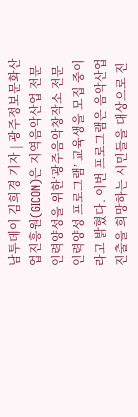남투데이 김희경 기자 | 광주정보문화산업진흥원(GICON)은 지역음악산업 전문인력양성을 위한‘광주음악창작소 전문인력양성 프로그램’ 교육생을 모집 중이라고 밝혔다. 이번 프로그램은 음악산업 진출을 희망하는 시민들을 대상으로 진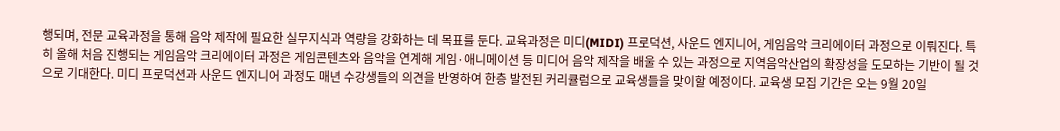행되며, 전문 교육과정을 통해 음악 제작에 필요한 실무지식과 역량을 강화하는 데 목표를 둔다. 교육과정은 미디(MIDI) 프로덕션, 사운드 엔지니어, 게임음악 크리에이터 과정으로 이뤄진다. 특히 올해 처음 진행되는 게임음악 크리에이터 과정은 게임콘텐츠와 음악을 연계해 게임·애니메이션 등 미디어 음악 제작을 배울 수 있는 과정으로 지역음악산업의 확장성을 도모하는 기반이 될 것으로 기대한다. 미디 프로덕션과 사운드 엔지니어 과정도 매년 수강생들의 의견을 반영하여 한층 발전된 커리큘럼으로 교육생들을 맞이할 예정이다. 교육생 모집 기간은 오는 9월 20일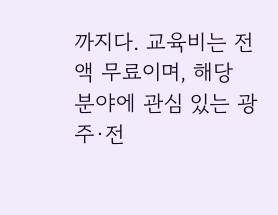까지다. 교육비는 전액 무료이며, 해당 분야에 관심 있는 광주·전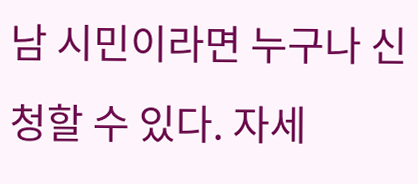남 시민이라면 누구나 신청할 수 있다. 자세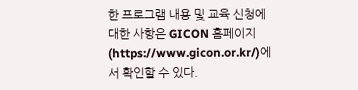한 프로그램 내용 및 교육 신청에 대한 사항은 GICON 홈페이지(https://www.gicon.or.kr/)에서 확인할 수 있다.